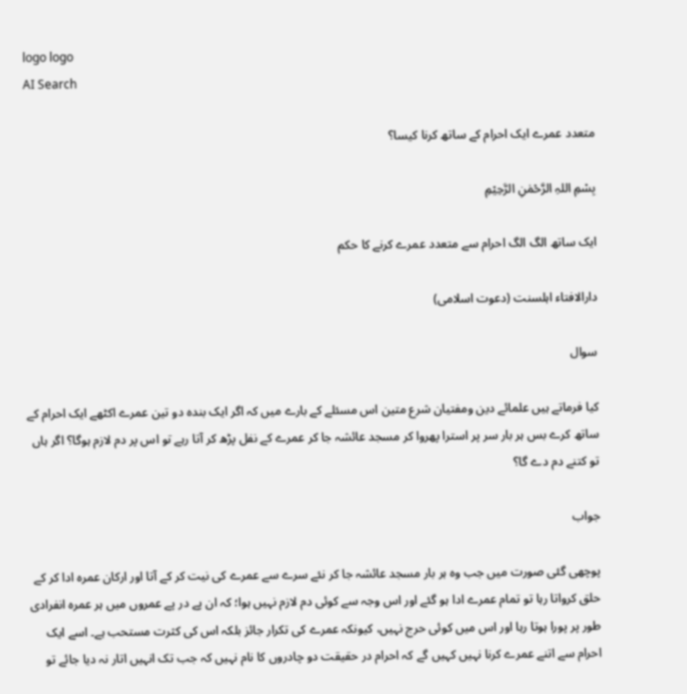logo logo
AI Search

متعدد عمرے ایک احرام کے ساتھ کرنا کیسا؟

بِسْمِ اللہِ الرَّحْمٰنِ الرَّحِيْمِ

ایک ساتھ الگ الگ احرام سے متعدد عمرے کرنے کا حکم

دارالافتاء اہلسنت (دعوت اسلامی)

سوال

کیا فرماتے ہیں علمائے دین ومفتیان شرع متین اس مسئلے کے بارے میں کہ اگر ایک بندہ دو تین عمرے اکٹھے ایک احرام کے ساتھ کرے بس ہر بار سر پر استرا پھروا کر مسجد عائشہ جا کر عمرے کے نفل پڑھ کر آتا رہے تو اس پر دم لازم ہوگا؟ اگر ہاں تو کتنے دم دے گا؟

جواب

پوچھی گئی صورت میں جب وہ ہر بار مسجد عائشہ جا کر نئے سرے سے عمرے کی نیت کر کے آتا اور ارکان عمرہ ادا کر کے حلق کرواتا رہا تو تمام عمرے ادا ہو گئے اور اس وجہ سے کوئی دم لازم نہیں ہوا؛ کہ ان پے در پے عمروں میں ہر عمرہ انفرادی طور پر پورا ہوتا رہا اور اس میں کوئی حرج نہیں، کیونکہ عمرے کی تکرار جائز بلکہ اس کی کثرت مستحب ہے۔ اسے ایک احرام سے اتنے عمرے کرنا نہیں کہیں گے کہ احرام در حقیقت دو چادروں کا نام نہیں کہ جب تک انہیں اتار نہ دیا جائے تو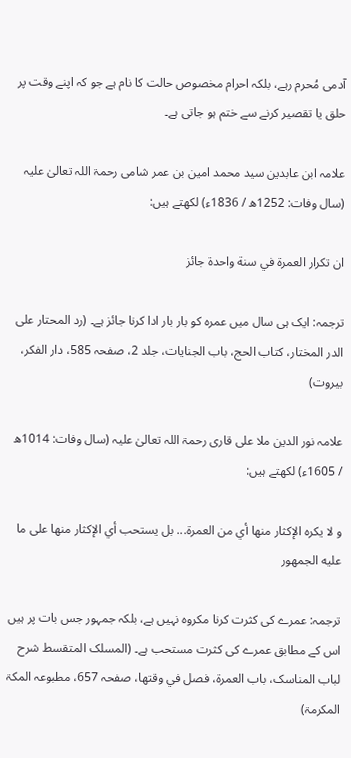آدمی مُحرم رہے، بلکہ احرام مخصوص حالت کا نام ہے جو کہ اپنے وقت پر حلق یا تقصیر کرنے سے ختم ہو جاتی ہے۔

علامہ ابن عابدین سید محمد امین بن عمر شامی رحمۃ اللہ تعالیٰ علیہ (سال وفات: 1252ھ / 1836ء) لکھتے ہیں:

ان تكرار العمرة في سنة واحدة جائز

ترجمہ: ایک ہی سال میں عمرہ کو بار بار ادا کرنا جائز ہے۔ (رد المحتار علی الدر المختار، كتاب الحج، باب الجنايات، جلد 2، صفحہ 585، دار الفکر، بیروت)

علامہ نور الدین ملا علی قاری رحمۃ اللہ تعالیٰ علیہ (سال وفات: 1014ھ / 1605ء) لکھتے ہیں:

و لا يكره الإكثار منها أي من العمرة... بل يستحب أي الإكثار منها على ما عليه الجمهور

ترجمہ: عمرے کی کثرت کرنا مکروہ نہیں ہے، بلکہ جمہور جس بات پر ہیں اس کے مطابق عمرے کی کثرت مستحب ہے۔ (المسلک المتقسط شرح لباب المناسک، باب العمرۃ، فصل في وقتها، صفحہ 657، مطبوعہ المکۃ المکرمۃ)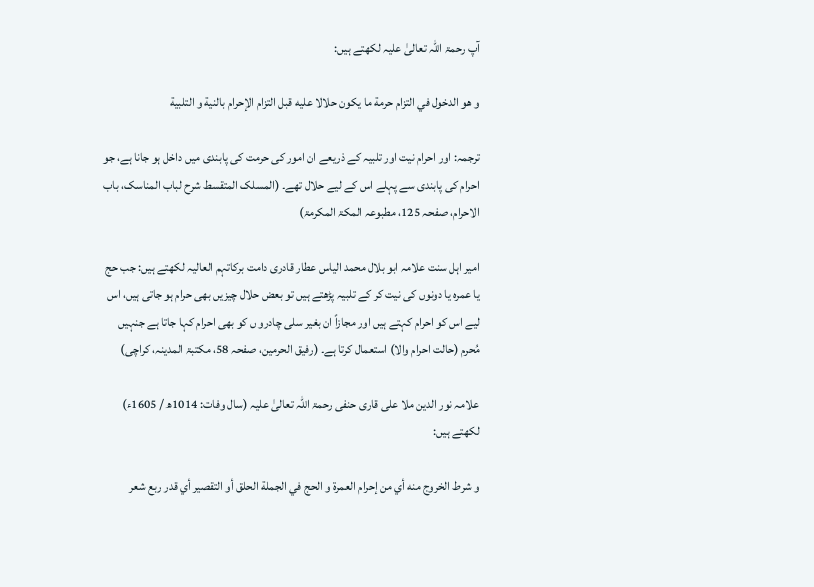آپ رحمۃ اللہ تعالیٰ علیہ لکھتے ہیں:

و هو الدخول في التزام حرمة ما يكون حلالا عليه قبل التزام الإحرام بالنية و التلبية

ترجمہ: اور احرام نیت اور تلبیہ کے ذریعے ان امور کی حرمت کی پابندی میں داخل ہو جانا ہے، جو احرام کی پابندی سے پہلے اس کے لیے حلال تھے۔ (المسلک المتقسط شرح لباب المناسک، باب الاحرام، صفحہ 125، مطبوعہ المکۃ المکرمۃ)

امیر اہل سنت علامہ ابو بلال محمد الیاس عطار قادری دامت برکاتہم العالیہ لکھتے ہیں: جب حج یا عمرہ یا دونوں کی نیت کر کے تلبیہ پڑھتے ہیں تو بعض حلال چیزیں بھی حرام ہو جاتی ہیں، اس لیے اس کو احرام کہتے ہیں اور مجازاً ان بغیر سلی چادرو ں کو بھی احرام کہا جاتا ہے جنہیں مُحرم (حالت احرام والا) استعمال کرتا ہے۔ (رفیق الحرمین، صفحہ 58، مکتبۃ المدینہ، کراچی)

علامہ نور الدین ملا علی قاری حنفی رحمۃ اللہ تعالیٰ علیہ (سال وفات: 1014ھ / 1605ء) لکھتے ہیں:

و شرط الخروج منه أي من إحرام العمرة و الحج في الجملة الحلق أو التقصير أي قدر ربع شعر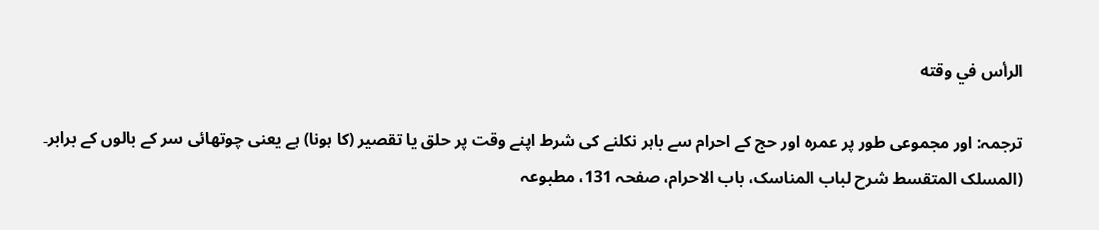الرأس في وقته

ترجمہ: اور مجموعی طور پر عمرہ اور حج کے احرام سے باہر نکلنے کی شرط اپنے وقت پر حلق یا تقصیر (کا ہونا) ہے یعنی چوتھائی سر کے بالوں کے برابر۔ (المسلک المتقسط شرح لباب المناسک، باب الاحرام، صفحہ 131، مطبوعہ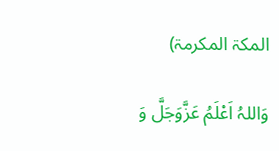المکۃ المکرمۃ)

وَاللہُ اَعْلَمُ عَزَّوَجَلَّ وَ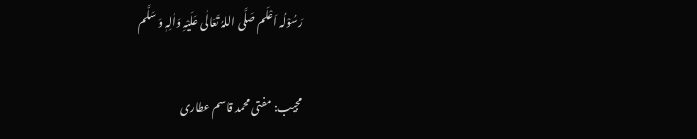رَسُوْلُہ اَعْلَم صَلَّی اللہُ تَعَالٰی عَلَیْہِ وَاٰلِہٖ وَ سَلَّم

مجیب: مفتی محمد قاسم عطاری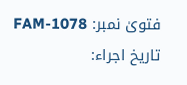فتویٰ نمبر: FAM-1078
تاریخ اجراء: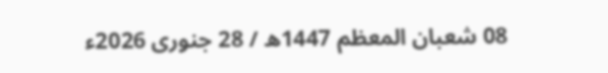08 شعبان المعظم 1447ھ / 28 جنوری 2026ء